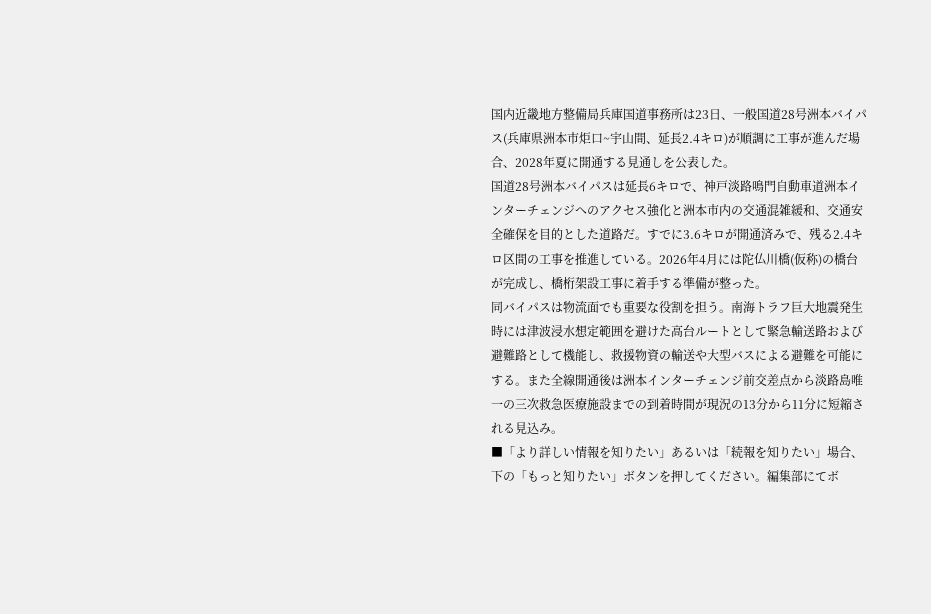国内近畿地方整備局兵庫国道事務所は23日、一般国道28号洲本バイパス(兵庫県洲本市炬口~宇山間、延長2.4キロ)が順調に工事が進んだ場合、2028年夏に開通する見通しを公表した。
国道28号洲本バイパスは延長6キロで、神戸淡路鳴門自動車道洲本インターチェンジへのアクセス強化と洲本市内の交通混雑緩和、交通安全確保を目的とした道路だ。すでに3.6キロが開通済みで、残る2.4キロ区間の工事を推進している。2026年4月には陀仏川橋(仮称)の橋台が完成し、橋桁架設工事に着手する準備が整った。
同バイパスは物流面でも重要な役割を担う。南海トラフ巨大地震発生時には津波浸水想定範囲を避けた高台ルートとして緊急輸送路および避難路として機能し、救援物資の輸送や大型バスによる避難を可能にする。また全線開通後は洲本インターチェンジ前交差点から淡路島唯一の三次救急医療施設までの到着時間が現況の13分から11分に短縮される見込み。
■「より詳しい情報を知りたい」あるいは「続報を知りたい」場合、下の「もっと知りたい」ボタンを押してください。編集部にてボ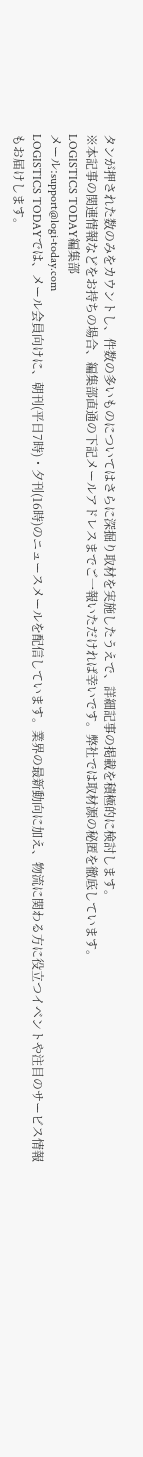タンが押された数のみをカウントし、件数の多いものについてはさらに深掘り取材を実施したうえで、詳細記事の掲載を積極的に検討します。
※本記事の関連情報などをお持ちの場合、編集部直通の下記メールアドレスまでご一報いただければ幸いです。弊社では取材源の秘匿を徹底しています。
LOGISTICS TODAY編集部
メール:support@logi-today.com
LOGISTICS TODAYでは、メール会員向けに、朝刊(平日7時)・夕刊(16時)のニュースメールを配信しています。業界の最新動向に加え、物流に関わる方に役立つイベントや注目のサービス情報もお届けします。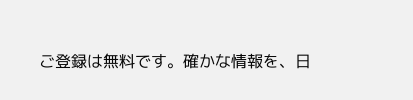ご登録は無料です。確かな情報を、日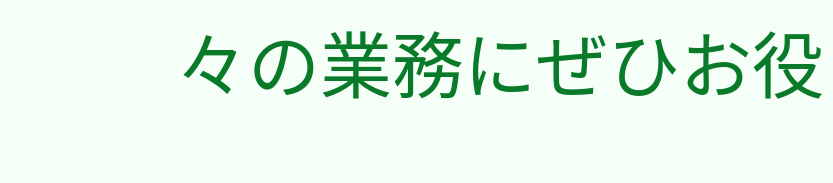々の業務にぜひお役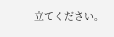立てください。